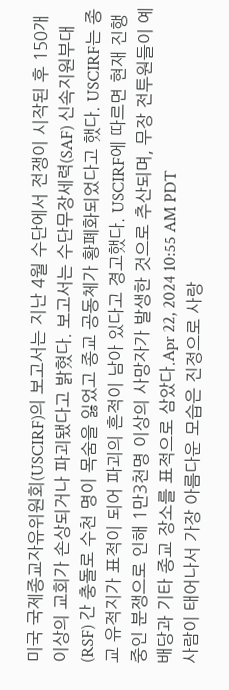미국 국제종교자유위원회(USCIRF)의 보고서는 지난 4월 수단에서 전쟁이 시작된 후 150개 이상의 교회가 손상되거나 파괴됐다고 밝혔다. 보고서는 수단무장세력(SAF) 신속지원부대(RSF) 간 충돌로 수천 명이 목숨을 잃었고 종교 공동체가 황폐화되었다고 했다. USCIRF는 종교 유적지가 표적이 되어 파괴의 흔적이 남아 있다고 경고했다. USCIRF에 따르면 현재 진행 중인 분쟁으로 인해 1만3천명 이상의 사망자가 발생한 것으로 추산되며, 무장 전투원들이 예배당과 기타 종교 장소를 표적으로 삼았다.Apr 22, 2024 10:55 AM PDT
사람이 태어나서 가장 아름다운 모습은 진정으로 사랑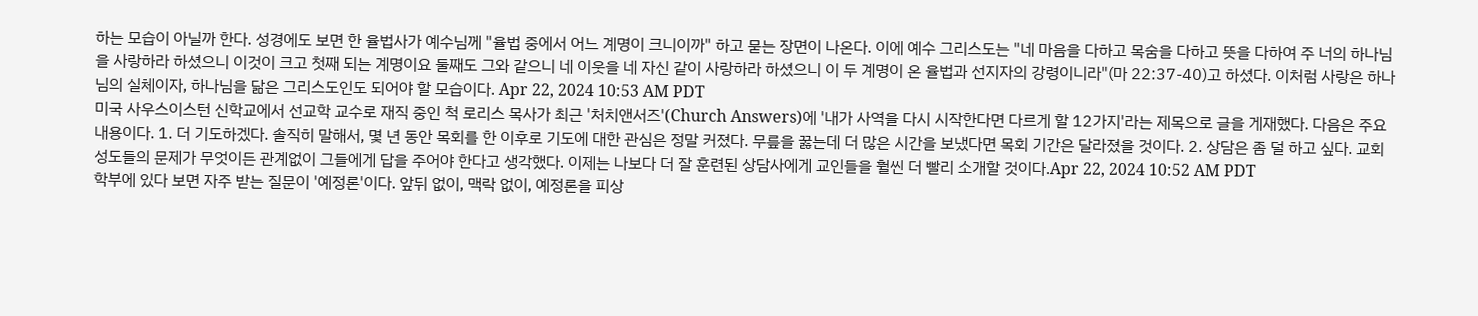하는 모습이 아닐까 한다. 성경에도 보면 한 율법사가 예수님께 "율법 중에서 어느 계명이 크니이까" 하고 묻는 장면이 나온다. 이에 예수 그리스도는 "네 마음을 다하고 목숨을 다하고 뜻을 다하여 주 너의 하나님을 사랑하라 하셨으니 이것이 크고 첫째 되는 계명이요 둘째도 그와 같으니 네 이웃을 네 자신 같이 사랑하라 하셨으니 이 두 계명이 온 율법과 선지자의 강령이니라"(마 22:37-40)고 하셨다. 이처럼 사랑은 하나님의 실체이자, 하나님을 닮은 그리스도인도 되어야 할 모습이다. Apr 22, 2024 10:53 AM PDT
미국 사우스이스턴 신학교에서 선교학 교수로 재직 중인 척 로리스 목사가 최근 '처치앤서즈'(Church Answers)에 '내가 사역을 다시 시작한다면 다르게 할 12가지'라는 제목으로 글을 게재했다. 다음은 주요 내용이다. 1. 더 기도하겠다. 솔직히 말해서, 몇 년 동안 목회를 한 이후로 기도에 대한 관심은 정말 커졌다. 무릎을 꿇는데 더 많은 시간을 보냈다면 목회 기간은 달라졌을 것이다. 2. 상담은 좀 덜 하고 싶다. 교회 성도들의 문제가 무엇이든 관계없이 그들에게 답을 주어야 한다고 생각했다. 이제는 나보다 더 잘 훈련된 상담사에게 교인들을 훨씬 더 빨리 소개할 것이다.Apr 22, 2024 10:52 AM PDT
학부에 있다 보면 자주 받는 질문이 '예정론'이다. 앞뒤 없이, 맥락 없이, 예정론을 피상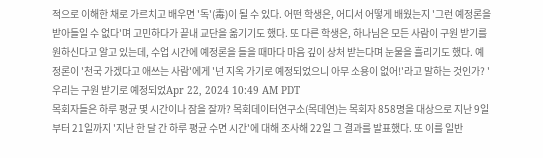적으로 이해한 채로 가르치고 배우면 '독'(毒)이 될 수 있다. 어떤 학생은, 어디서 어떻게 배웠는지 '그런 예정론을 받아들일 수 없다'며 고민하다가 끝내 교단을 옮기기도 했다. 또 다른 학생은, 하나님은 모든 사람이 구원 받기를 원하신다고 알고 있는데, 수업 시간에 예정론을 들을 때마다 마음 깊이 상처 받는다며 눈물을 흘리기도 했다. 예정론이 '천국 가겠다고 애쓰는 사람'에게 '넌 지옥 가기로 예정되었으니 아무 소용이 없어!'라고 말하는 것인가? '우리는 구원 받기로 예정되었Apr 22, 2024 10:49 AM PDT
목회자들은 하루 평균 몇 시간이나 잠을 잘까? 목회데이터연구소(목데연)는 목회자 858명을 대상으로 지난 9일부터 21일까지 '지난 한 달 간 하루 평균 수면 시간'에 대해 조사해 22일 그 결과를 발표했다. 또 이를 일반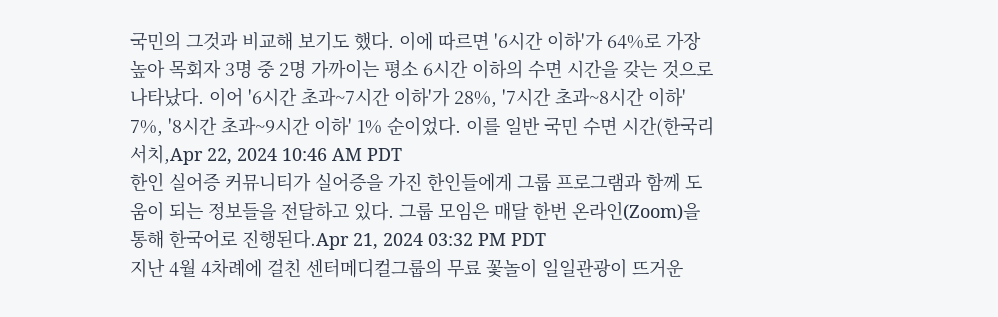국민의 그것과 비교해 보기도 했다. 이에 따르면 '6시간 이하'가 64%로 가장 높아 목회자 3명 중 2명 가까이는 평소 6시간 이하의 수면 시간을 갖는 것으로 나타났다. 이어 '6시간 초과~7시간 이하'가 28%, '7시간 초과~8시간 이하' 7%, '8시간 초과~9시간 이하' 1% 순이었다. 이를 일반 국민 수면 시간(한국리서치,Apr 22, 2024 10:46 AM PDT
한인 실어증 커뮤니티가 실어증을 가진 한인들에게 그룹 프로그램과 함께 도움이 되는 정보들을 전달하고 있다. 그룹 모임은 매달 한번 온라인(Zoom)을 통해 한국어로 진행된다.Apr 21, 2024 03:32 PM PDT
지난 4월 4차례에 걸친 센터메디컬그룹의 무료 꽃놀이 일일관광이 뜨거운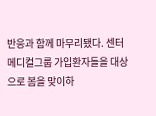반응과 함께 마무리됐다. 센터메디컬그룹 가입환자들을 대상으로 봄을 맞이하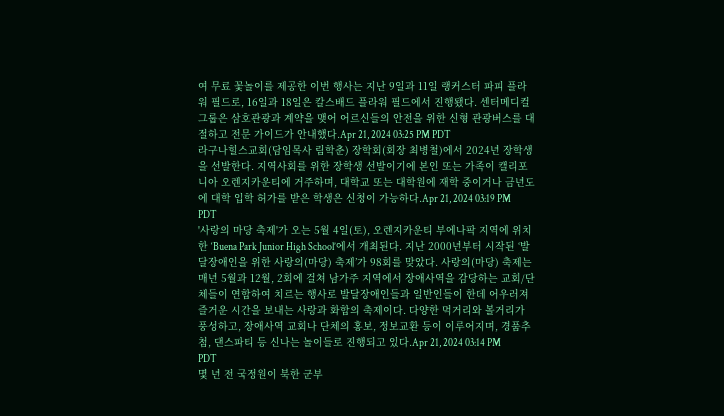여 무료 꽃놀이를 제공한 이번 행사는 지난 9일과 11일 랭커스터 파피 플라워 필드로, 16일과 18일은 칼스배드 플라워 필드에서 진행됐다. 센터메디컬그룹은 삼호관광과 계약을 맺어 어르신들의 안전을 위한 신형 관광버스를 대절하고 전문 가이드가 안내했다.Apr 21, 2024 03:25 PM PDT
라구나힐스교회(담임목사 림학춘) 장학회(회장 최병철)에서 2024년 장학생을 선발한다. 지역사회를 위한 장학생 선발이기에 본인 또는 가족이 캘리포니아 오렌지카운티에 거주하며, 대학교 또는 대학원에 재학 중이거나 금년도에 대학 입학 허가를 받은 학생은 신청이 가능하다.Apr 21, 2024 03:19 PM PDT
'사랑의 마당 축제'가 오는 5월 4일(토), 오렌지카운티 부에나팍 지역에 위치한 ‘Buena Park Junior High School’에서 개최된다. 지난 2000년부터 시작된 ‘발달장애인을 위한 사랑의(마당) 축제’가 98회를 맞았다. 사랑의(마당) 축제는 매년 5월과 12월, 2회에 걸쳐 남가주 지역에서 장애사역을 감당하는 교회/단체들이 연합하여 치르는 행사로 발달장애인들과 일반인들이 한데 어우러져 즐거운 시간을 보내는 사랑과 화합의 축제이다. 다양한 먹거리와 볼거리가 풍성하고, 장애사역 교회나 단체의 홍보, 정보교환 등이 이루어지며, 경품추첨, 댄스파티 등 신나는 놀이들로 진행되고 있다.Apr 21, 2024 03:14 PM PDT
몇 년 전 국정원이 북한 군부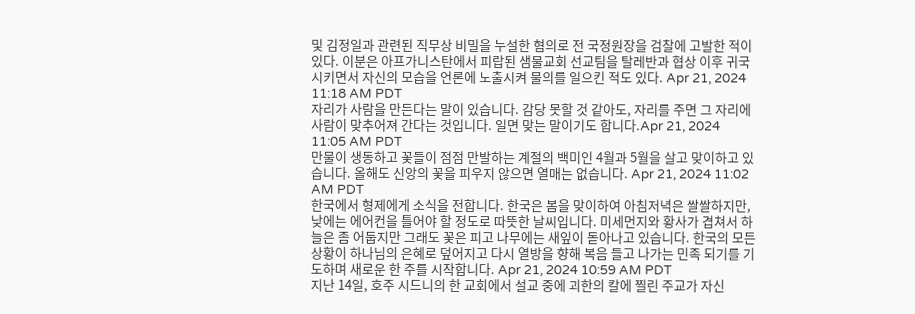및 김정일과 관련된 직무상 비밀을 누설한 혐의로 전 국정원장을 검찰에 고발한 적이 있다. 이분은 아프가니스탄에서 피랍된 샘물교회 선교팀을 탈레반과 협상 이후 귀국시키면서 자신의 모습을 언론에 노출시켜 물의를 일으킨 적도 있다. Apr 21, 2024 11:18 AM PDT
자리가 사람을 만든다는 말이 있습니다. 감당 못할 것 같아도, 자리를 주면 그 자리에 사람이 맞추어져 간다는 것입니다. 일면 맞는 말이기도 합니다.Apr 21, 2024 11:05 AM PDT
만물이 생동하고 꽃들이 점점 만발하는 계절의 백미인 4월과 5월을 살고 맞이하고 있습니다. 올해도 신앙의 꽃을 피우지 않으면 열매는 없습니다. Apr 21, 2024 11:02 AM PDT
한국에서 형제에게 소식을 전합니다. 한국은 봄을 맞이하여 아침저녁은 쌀쌀하지만, 낮에는 에어컨을 틀어야 할 정도로 따뜻한 날씨입니다. 미세먼지와 황사가 겹쳐서 하늘은 좀 어둡지만 그래도 꽃은 피고 나무에는 새잎이 돋아나고 있습니다. 한국의 모든 상황이 하나님의 은혜로 덮어지고 다시 열방을 향해 복음 들고 나가는 민족 되기를 기도하며 새로운 한 주를 시작합니다. Apr 21, 2024 10:59 AM PDT
지난 14일, 호주 시드니의 한 교회에서 설교 중에 괴한의 칼에 찔린 주교가 자신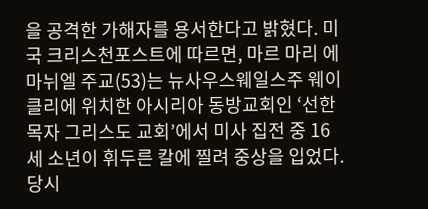을 공격한 가해자를 용서한다고 밝혔다. 미국 크리스천포스트에 따르면, 마르 마리 에마뉘엘 주교(53)는 뉴사우스웨일스주 웨이클리에 위치한 아시리아 동방교회인 ‘선한 목자 그리스도 교회’에서 미사 집전 중 16세 소년이 휘두른 칼에 찔려 중상을 입었다. 당시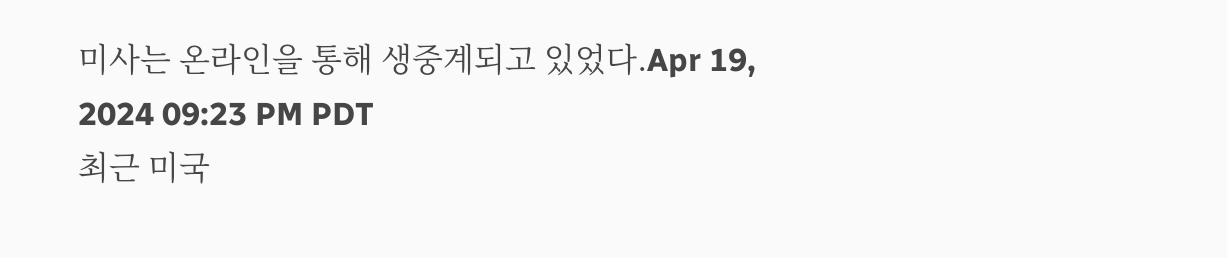미사는 온라인을 통해 생중계되고 있었다.Apr 19, 2024 09:23 PM PDT
최근 미국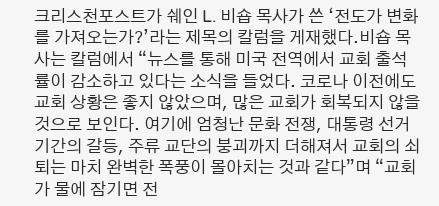크리스천포스트가 쉐인 L. 비숍 목사가 쓴 ‘전도가 변화를 가져오는가?’라는 제목의 칼럼을 게재했다.비숍 목사는 칼럼에서 “뉴스를 통해 미국 전역에서 교회 출석률이 감소하고 있다는 소식을 들었다. 코로나 이전에도 교회 상황은 좋지 않았으며, 많은 교회가 회복되지 않을 것으로 보인다. 여기에 엄청난 문화 전쟁, 대통령 선거 기간의 갈등, 주류 교단의 붕괴까지 더해져서 교회의 쇠퇴는 마치 완벽한 폭풍이 몰아치는 것과 같다”며 “교회가 물에 잠기면 전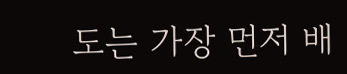도는 가장 먼저 배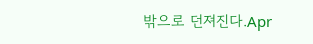밖으로 던져진다.Apr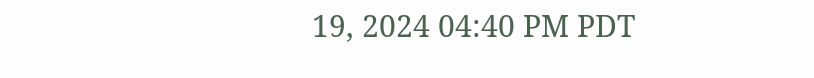19, 2024 04:40 PM PDT